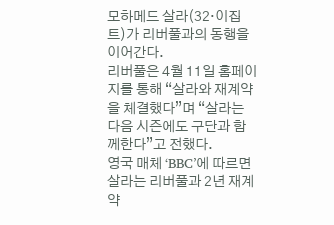모하메드 살라(32·이집트)가 리버풀과의 동행을 이어간다.
리버풀은 4월 11일 홈페이지를 통해 “살라와 재계약을 체결했다”며 “살라는 다음 시즌에도 구단과 함께한다”고 전했다.
영국 매체 ‘BBC’에 따르면 살라는 리버풀과 2년 재계약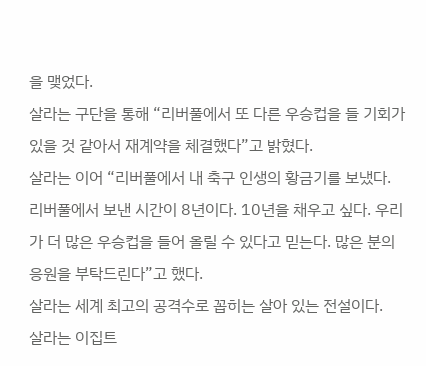을 맺었다.
살라는 구단을 통해 “리버풀에서 또 다른 우승컵을 들 기회가 있을 것 같아서 재계약을 체결했다”고 밝혔다.
살라는 이어 “리버풀에서 내 축구 인생의 황금기를 보냈다. 리버풀에서 보낸 시간이 8년이다. 10년을 채우고 싶다. 우리가 더 많은 우승컵을 들어 올릴 수 있다고 믿는다. 많은 분의 응원을 부탁드린다”고 했다.
살라는 세계 최고의 공격수로 꼽히는 살아 있는 전설이다.
살라는 이집트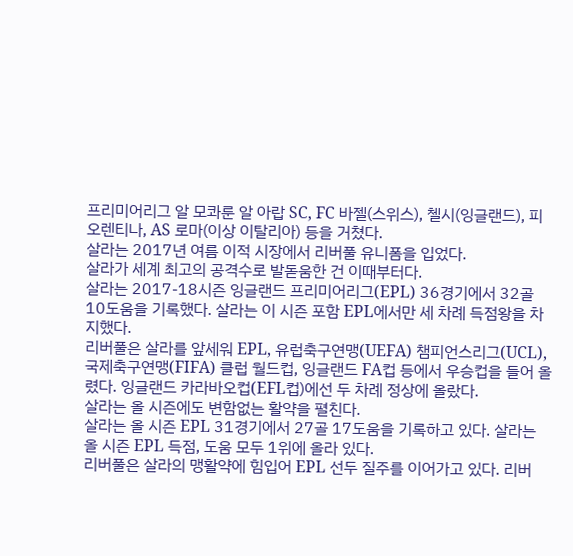프리미어리그 알 모콰룬 알 아랍 SC, FC 바젤(스위스), 첼시(잉글랜드), 피오렌티나, AS 로마(이상 이탈리아) 등을 거쳤다.
살라는 2017년 여름 이적 시장에서 리버풀 유니폼을 입었다.
살라가 세계 최고의 공격수로 발돋움한 건 이때부터다.
살라는 2017-18시즌 잉글랜드 프리미어리그(EPL) 36경기에서 32골 10도움을 기록했다. 살라는 이 시즌 포함 EPL에서만 세 차례 득점왕을 차지했다.
리버풀은 살라를 앞세워 EPL, 유럽축구연맹(UEFA) 챔피언스리그(UCL), 국제축구연맹(FIFA) 클럽 월드컵, 잉글랜드 FA컵 등에서 우승컵을 들어 올렸다. 잉글랜드 카라바오컵(EFL컵)에선 두 차례 정상에 올랐다.
살라는 올 시즌에도 변함없는 활약을 펼친다.
살라는 올 시즌 EPL 31경기에서 27골 17도움을 기록하고 있다. 살라는 올 시즌 EPL 득점, 도움 모두 1위에 올라 있다.
리버풀은 살라의 맹활약에 힘입어 EPL 선두 질주를 이어가고 있다. 리버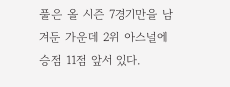풀은 올 시즌 7경기만을 남겨둔 가운데 2위 아스널에 승점 11점 앞서 있다.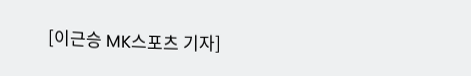[이근승 MK스포츠 기자]